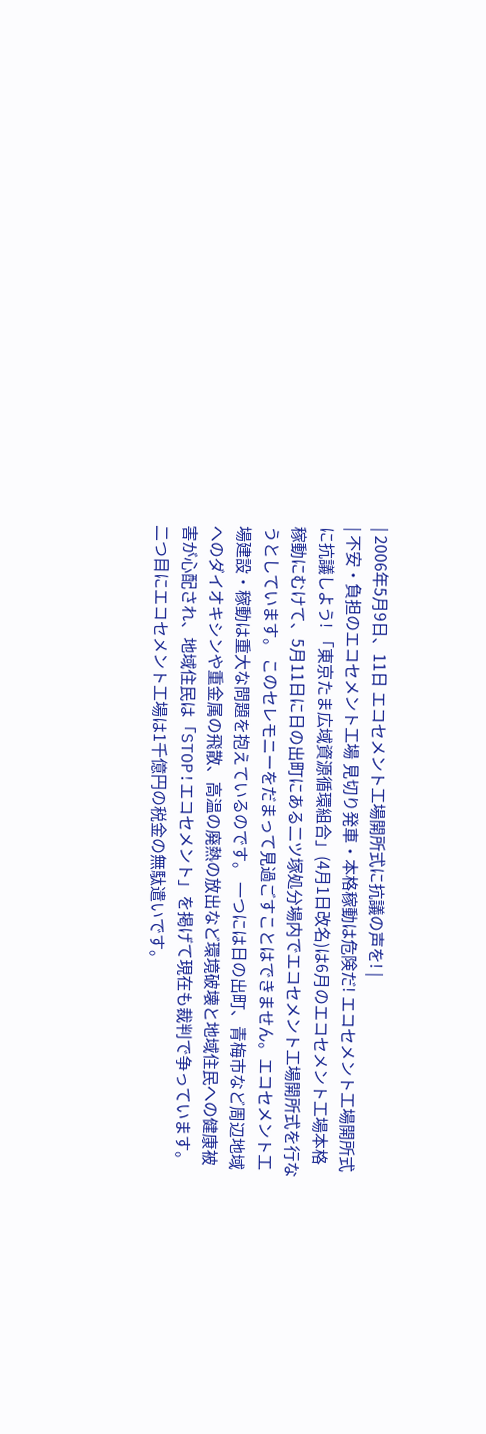| 2006年5月9日、11日 エコセメント工場開所式に抗議の声を! |
| 不安・負担のエコセメント工場 見切り発車・本格稼動は危険だ! エコセメント工場開所式に抗議しよう! 「東京たま広域資源循環組合」(4月1日改名)は6月のエコセメント工場本格稼動にむけて、5月11日に日の出町にある二ツ塚処分場内でエコセメント工場開所式を行なうとしています。 このセレモニーをだまって見過ごすことはできません。エコセメント工場建設・稼動は重大な問題を抱えているのです。 一つには日の出町、青梅市など周辺地域へのダイオキシンや重金属の飛散、高温の廃熱の放出など環境破壊と地域住民への健康被害が心配され、地域住民は「STOP!エコセメント」を掲げて現在も裁判で争っています。 二つ目にエコセメント工場は1千億円の税金の無駄遣いです。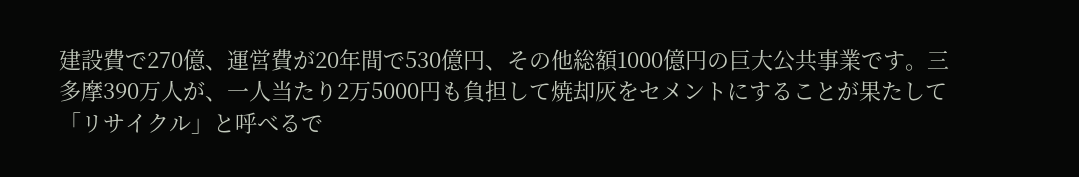建設費で270億、運営費が20年間で530億円、その他総額1000億円の巨大公共事業です。三多摩390万人が、一人当たり2万5000円も負担して焼却灰をセメントにすることが果たして「リサイクル」と呼べるで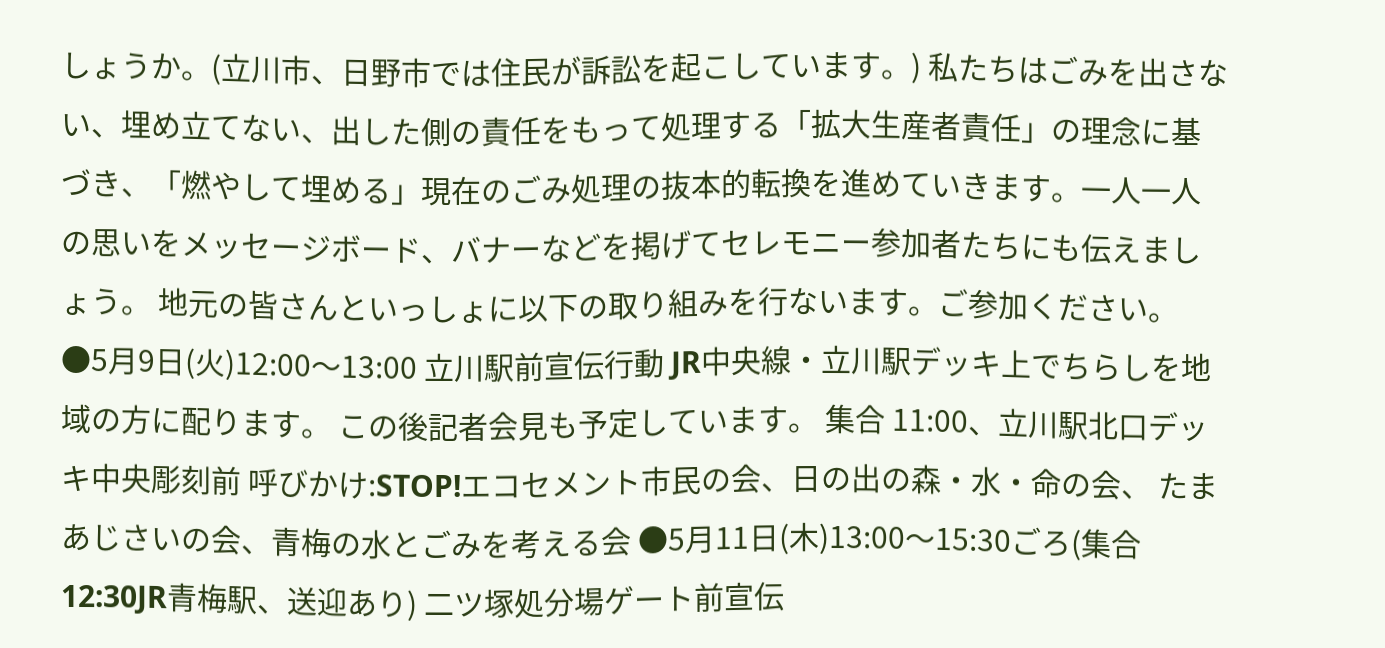しょうか。(立川市、日野市では住民が訴訟を起こしています。) 私たちはごみを出さない、埋め立てない、出した側の責任をもって処理する「拡大生産者責任」の理念に基づき、「燃やして埋める」現在のごみ処理の抜本的転換を進めていきます。一人一人の思いをメッセージボード、バナーなどを掲げてセレモニー参加者たちにも伝えましょう。 地元の皆さんといっしょに以下の取り組みを行ないます。ご参加ください。 ●5月9日(火)12:00〜13:00 立川駅前宣伝行動 JR中央線・立川駅デッキ上でちらしを地域の方に配ります。 この後記者会見も予定しています。 集合 11:00、立川駅北口デッキ中央彫刻前 呼びかけ:STOP!エコセメント市民の会、日の出の森・水・命の会、 たまあじさいの会、青梅の水とごみを考える会 ●5月11日(木)13:00〜15:30ごろ(集合12:30JR青梅駅、送迎あり) 二ツ塚処分場ゲート前宣伝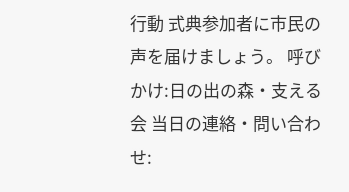行動 式典参加者に市民の声を届けましょう。 呼びかけ:日の出の森・支える会 当日の連絡・問い合わせ: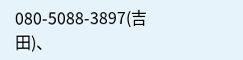080-5088-3897(吉田)、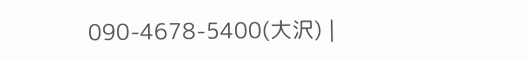090-4678-5400(大沢) |